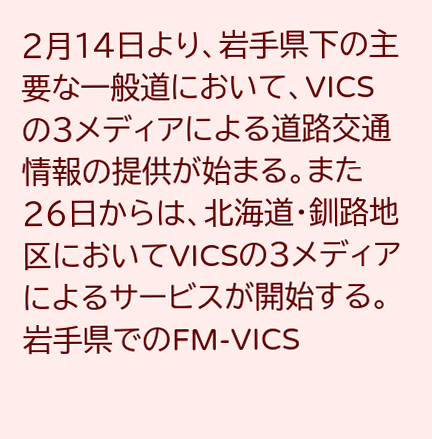2月14日より、岩手県下の主要な一般道において、VICSの3メディアによる道路交通情報の提供が始まる。また26日からは、北海道・釧路地区においてVICSの3メディアによるサービスが開始する。岩手県でのFM-VICS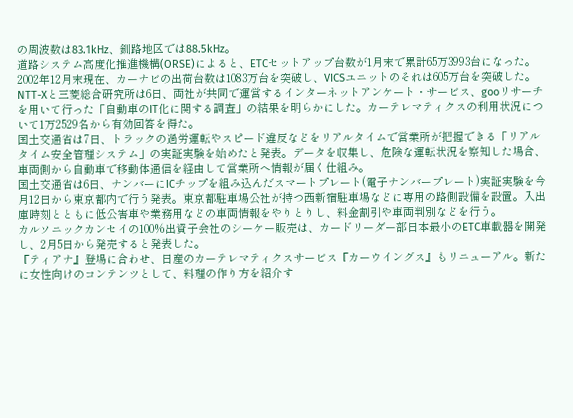の周波数は83.1kHz、釧路地区では88.5kHz。
道路システム高度化推進機構(ORSE)によると、ETCセットアップ台数が1月末で累計65万3993台になった。
2002年12月末現在、カーナビの出荷台数は1083万台を突破し、VICSユニットのそれは605万台を突破した。
NTT-Xと三菱総合研究所は6日、両社が共同で運営するインターネットアンケート・サービス、gooリサーチを用いて行った「自動車のIT化に関する調査」の結果を明らかにした。カーテレマティクスの利用状況について1万2529名から有効回答を得た。
国土交通省は7日、トラックの過労運転やスピード違反などをリアルタイムで営業所が把握できる「リアルタイム安全管理システム」の実証実験を始めたと発表。データを収集し、危険な運転状況を察知した場合、車両側から自動車で移動体通信を経由して営業所へ情報が届く仕組み。
国土交通省は6日、ナンバーにICチップを組み込んだスマートプレート(電子ナンバープレート)実証実験を今月12日から東京都内で行う発表。東京都駐車場公社が持つ西新宿駐車場などに専用の路側設備を設置。入出庫時刻とともに低公害車や業務用などの車両情報をやりとりし、料金割引や車両判別などを行う。
カルソニックカンセイの100%出資子会社のシーケー販売は、カードリーダー部日本最小のETC車載器を開発し、2月5日から発売すると発表した。
『ティアナ』登場に合わせ、日産のカーテレマティクスサービス『カーウイングス』もリニューアル。新たに女性向けのコンテンツとして、料理の作り方を紹介す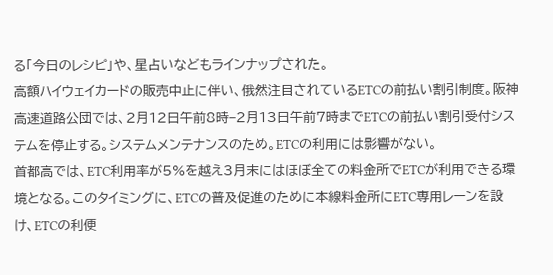る「今日のレシピ」や、星占いなどもラインナップされた。
高額ハイウェイカードの販売中止に伴い、俄然注目されているETCの前払い割引制度。阪神高速道路公団では、2月12日午前8時−2月13日午前7時までETCの前払い割引受付システムを停止する。システムメンテナンスのため。ETCの利用には影響がない。
首都高では、ETC利用率が5%を越え3月末にはほぼ全ての料金所でETCが利用できる環境となる。このタイミングに、ETCの普及促進のために本線料金所にETC専用レーンを設け、ETCの利便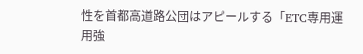性を首都高道路公団はアピールする「ETC専用運用強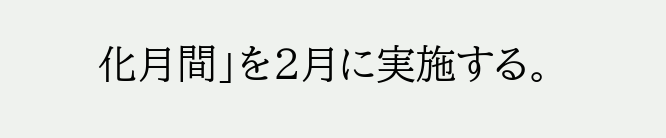化月間」を2月に実施する。